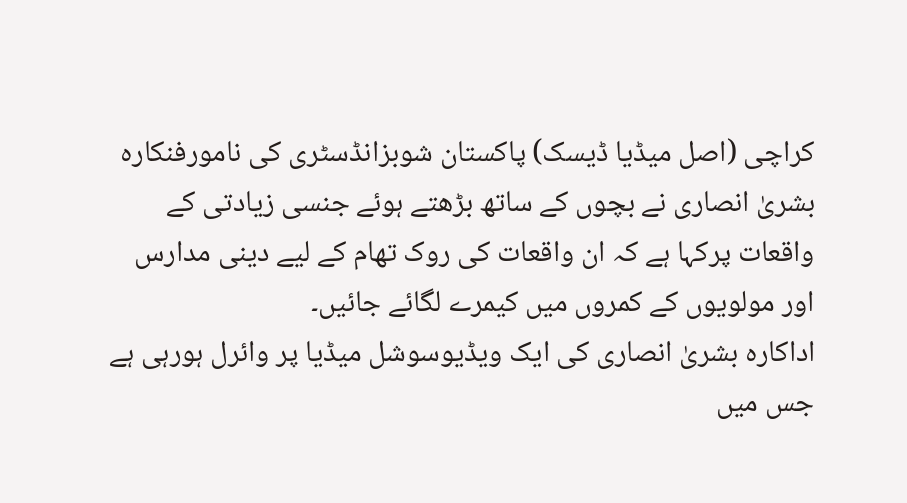کراچی (اصل میڈیا ڈیسک) پاکستان شوبزانڈسٹری کی نامورفنکارہ بشریٰ انصاری نے بچوں کے ساتھ بڑھتے ہوئے جنسی زیادتی کے واقعات پرکہا ہے کہ ان واقعات کی روک تھام کے لیے دینی مدارس اور مولویوں کے کمروں میں کیمرے لگائے جائیں۔
اداکارہ بشریٰ انصاری کی ایک ویڈیوسوشل میڈیا پر وائرل ہورہی ہے جس میں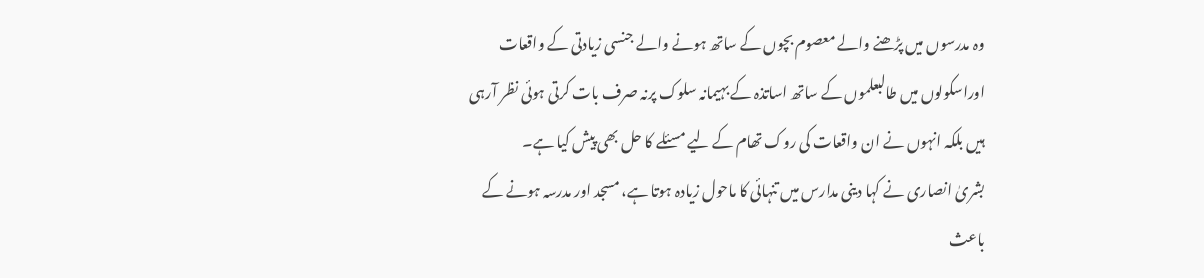وہ مدرسوں میں پڑھنے والے معصوم بچوں کے ساتھ ہونے والے جنسی زیادتی کے واقعات اوراسکولوں میں طالبعلموں کے ساتھ اساتذہ کے بہیمانہ سلوک پرنہ صرف بات کرتی ہوئی نظر آرہی ہیں بلکہ انہوں نے ان واقعات کی روک تھام کے لیے مسئلے کا حل بھی پیش کیا ہے۔
بشریٰ انصاری نے کہا دینی مدارس میں تنہائی کا ماحول زیادہ ہوتا ہے، مسجد اور مدرسہ ہونے کے باعث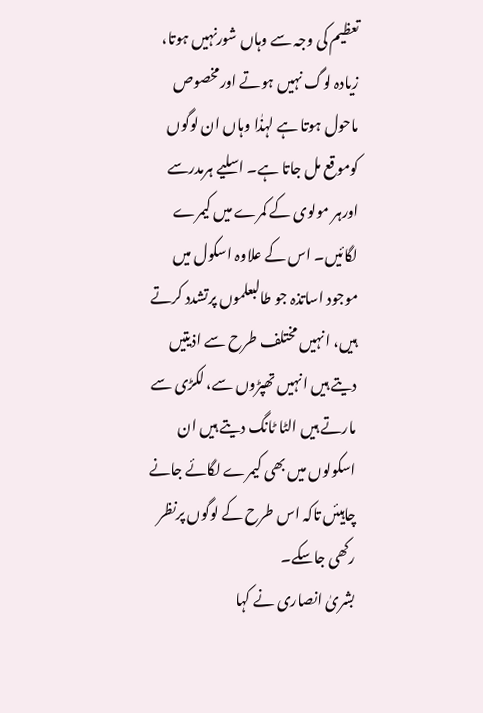تعظیم کی وجہ سے وہاں شورنہیں ہوتا، زیادہ لوگ نہیں ہوتے اورمخصوص ماحول ہوتا ہے لہذٰا وہاں ان لوگوں کوموقع مل جاتا ہے۔ اسلیے ہرمدرسے اورہر مولوی کے کمرے میں کیمرے لگائیں۔ اس کے علاوہ اسکول میں موجود اساتذہ جو طالبعلموں پرتشدد کرتے ہیں، انہیں مختلف طرح سے اذیتیں دیتے ہیں انہیں تھپڑوں سے، لکڑی سے مارتے ہیں الٹا ٹانگ دیتے ہیں ان اسکولوں میں بھی کیمرے لگائے جانے چاہیئں تاکہ اس طرح کے لوگوں پرنظر رکھی جاسکے۔
بشریٰ انصاری نے کہا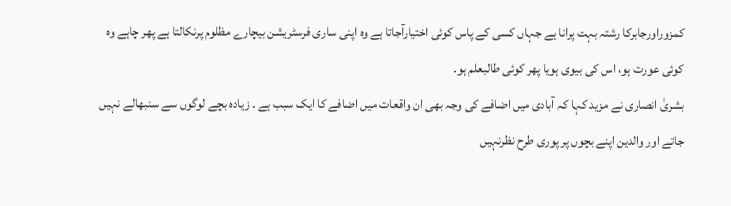کمزوراورجابرکا رشتہ بہت پرانا ہے جہاں کسی کے پاس کوئی اختیارآجاتا ہے وہ اپنی ساری فرسٹریشن بیچارے مظلوم پرنکالتا ہے پھر چاہے وہ کوئی عورت ہو، اس کی بیوی ہویا پھر کوئی طالبعلم ہو۔
بشریٰ انصاری نے مزید کہا کہ آبادی میں اضافے کی وجہ بھی ان واقعات میں اضافے کا ایک سبب ہے ۔ زیادہ بچے لوگوں سے سنبھالے نہیں جاتے اور والدین اپنے بچوں پر پوری طرح نظرنہیں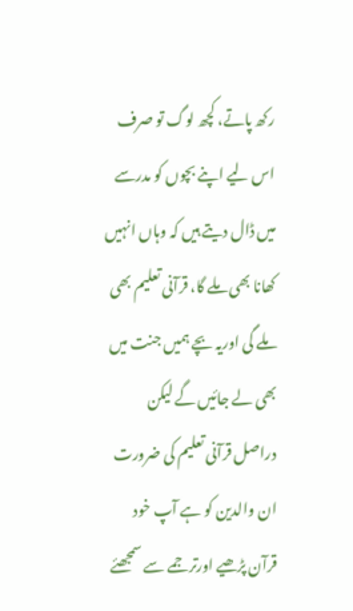رکھ پاتے، کچھ لوگ تو صرف اس لیے اپنے بچوں کو مدرسے میں ڈال دیتے ہیں کہ وہاں انہیں کھانا بھی ملے گا، قرآنی تعلیم بھی ملے گی اوریہ بچے ہمیں جنت میں بھی لے جائیں گے لیکن دراصل قرآنی تعلیم کی ضرورت ان والدین کو ہے آپ خود قرآن پڑھیے اورترجمے سے سمجھئے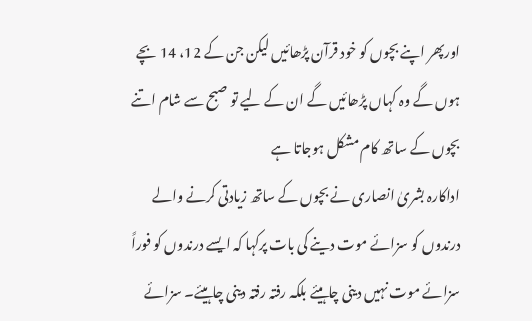اورپھر اپنے بچوں کو خود قرآن پڑھائیں لیکن جن کے 12، 14 بچے ہوں گے وہ کہاں پڑھائیں گے ان کے لیے تو صبح سے شام اتنے بچوں کے ساتھ کام مشکل ہوجاتا ہے
اداکارہ بشریٰ انصاری نے بچوں کے ساتھ زیادتی کرنے والے درندوں کو سزائے موت دینے کی بات پرکہا کہ ایسے درندوں کو فوراً سزائے موت نہیں دینی چاہیئے بلکہ رفتہ رفتہ دینی چاہیئے۔ سزائے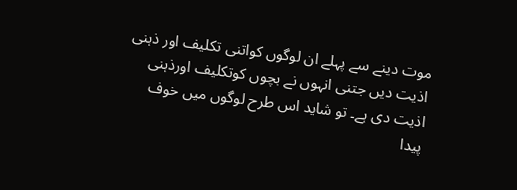موت دینے سے پہلے ان لوگوں کواتنی تکلیف اور ذہنی اذیت دیں جتنی انہوں نے بچوں کوتکلیف اورذہنی اذیت دی ہے۔ تو شاید اس طرح لوگوں میں خوف پیدا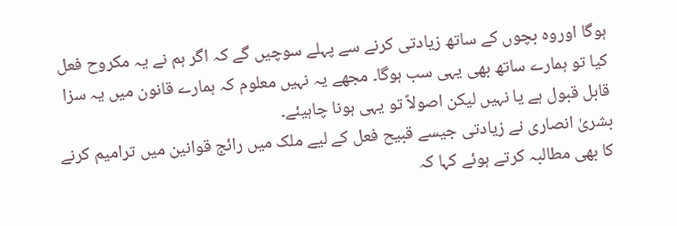ہوگا اوروہ بچوں کے ساتھ زیادتی کرنے سے پہلے سوچیں گے کہ اگر ہم نے یہ مکروح فعل کیا تو ہمارے ساتھ بھی یہی سب ہوگا۔ مجھے یہ نہیں معلوم کہ ہمارے قانون میں یہ سزا قابل قبول ہے یا نہیں لیکن اصولاً تو یہی ہونا چاہیئے۔
بشریٰ انصاری نے زیادتی جیسے قبیح فعل کے لیے ملک میں رائج قوانین میں ترامیم کرنے کا بھی مطالبہ کرتے ہوئے کہا کہ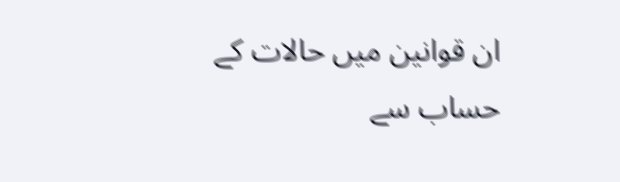ان قوانین میں حالات کے حساب سے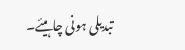تبدیلی ہونی چاہیئے۔